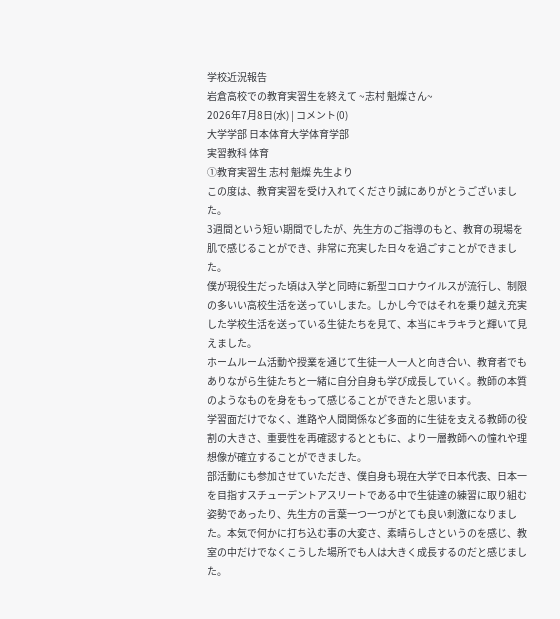学校近況報告
岩倉高校での教育実習生を終えて ~志村 魁燦さん~
2026年7月8日(水) | コメント(0)
大学学部 日本体育大学体育学部
実習教科 体育
①教育実習生 志村 魁燦 先生より
この度は、教育実習を受け入れてくださり誠にありがとうございました。
3週間という短い期間でしたが、先生方のご指導のもと、教育の現場を肌で感じることができ、非常に充実した日々を過ごすことができました。
僕が現役生だった頃は入学と同時に新型コロナウイルスが流行し、制限の多いい高校生活を送っていしまた。しかし今ではそれを乗り越え充実した学校生活を送っている生徒たちを見て、本当にキラキラと輝いて見えました。
ホームルーム活動や授業を通じて生徒一人一人と向き合い、教育者でもありながら生徒たちと一緒に自分自身も学び成長していく。教師の本質のようなものを身をもって感じることができたと思います。
学習面だけでなく、進路や人間関係など多面的に生徒を支える教師の役割の大きさ、重要性を再確認するとともに、より一層教師への憧れや理想像が確立することができました。
部活動にも参加させていただき、僕自身も現在大学で日本代表、日本一を目指すスチューデントアスリートである中で生徒達の練習に取り組む姿勢であったり、先生方の言葉一つ一つがとても良い刺激になりました。本気で何かに打ち込む事の大変さ、素晴らしさというのを感じ、教室の中だけでなくこうした場所でも人は大きく成長するのだと感じました。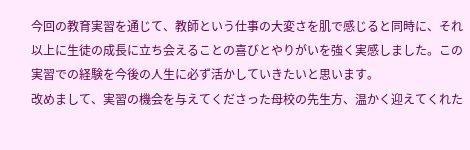今回の教育実習を通じて、教師という仕事の大変さを肌で感じると同時に、それ以上に生徒の成長に立ち会えることの喜びとやりがいを強く実感しました。この実習での経験を今後の人生に必ず活かしていきたいと思います。
改めまして、実習の機会を与えてくださった母校の先生方、温かく迎えてくれた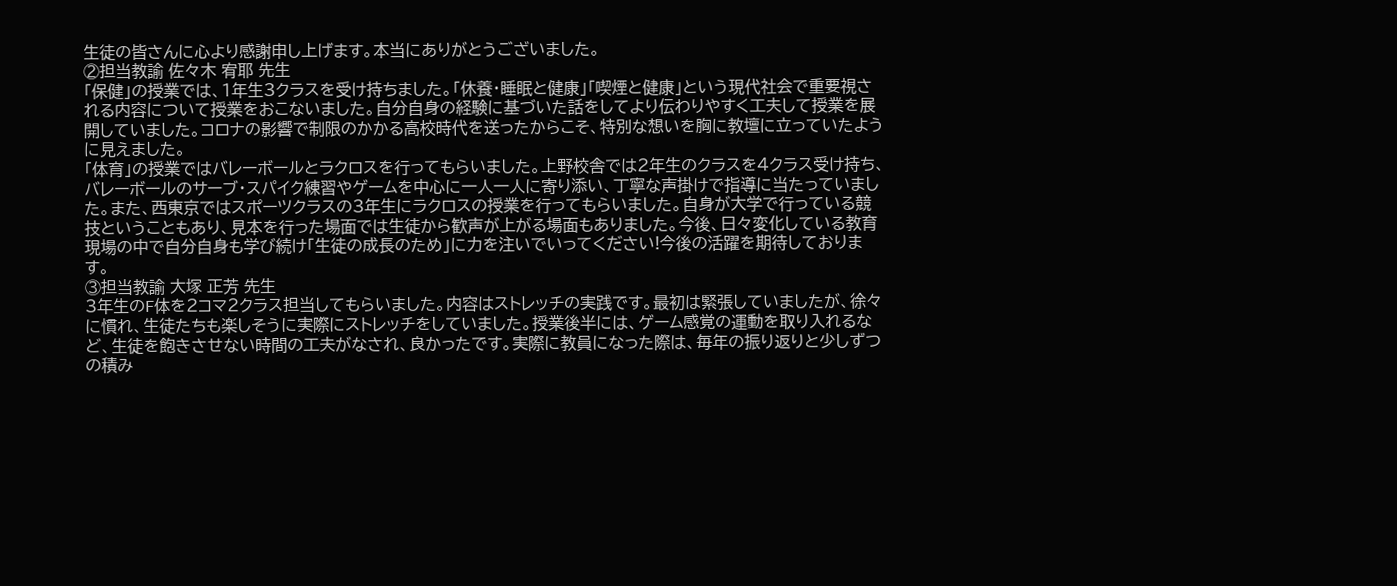生徒の皆さんに心より感謝申し上げます。本当にありがとうございました。
②担当教諭 佐々木 宥耶 先生
「保健」の授業では、1年生3クラスを受け持ちました。「休養・睡眠と健康」「喫煙と健康」という現代社会で重要視される内容について授業をおこないました。自分自身の経験に基づいた話をしてより伝わりやすく工夫して授業を展開していました。コロナの影響で制限のかかる高校時代を送ったからこそ、特別な想いを胸に教壇に立っていたように見えました。
「体育」の授業ではバレーボールとラクロスを行ってもらいました。上野校舎では2年生のクラスを4クラス受け持ち、バレーボールのサーブ・スパイク練習やゲームを中心に一人一人に寄り添い、丁寧な声掛けで指導に当たっていました。また、西東京ではスポーツクラスの3年生にラクロスの授業を行ってもらいました。自身が大学で行っている競技ということもあり、見本を行った場面では生徒から歓声が上がる場面もありました。今後、日々変化している教育現場の中で自分自身も学び続け「生徒の成長のため」に力を注いでいってください!今後の活躍を期待しております。
③担当教諭 大塚 正芳 先生
3年生のF体を2コマ2クラス担当してもらいました。内容はストレッチの実践です。最初は緊張していましたが、徐々に慣れ、生徒たちも楽しそうに実際にストレッチをしていました。授業後半には、ゲーム感覚の運動を取り入れるなど、生徒を飽きさせない時間の工夫がなされ、良かったです。実際に教員になった際は、毎年の振り返りと少しずつの積み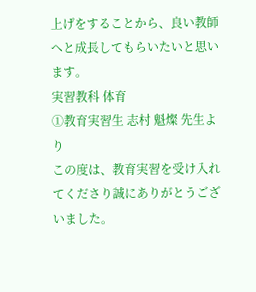上げをすることから、良い教師へと成長してもらいたいと思います。
実習教科 体育
①教育実習生 志村 魁燦 先生より
この度は、教育実習を受け入れてくださり誠にありがとうございました。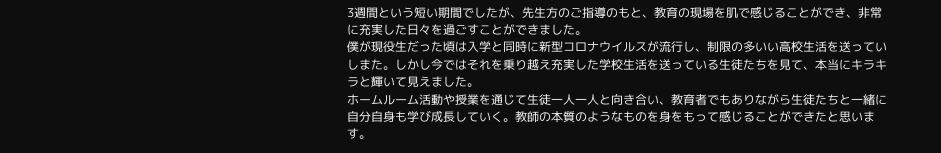3週間という短い期間でしたが、先生方のご指導のもと、教育の現場を肌で感じることができ、非常に充実した日々を過ごすことができました。
僕が現役生だった頃は入学と同時に新型コロナウイルスが流行し、制限の多いい高校生活を送っていしまた。しかし今ではそれを乗り越え充実した学校生活を送っている生徒たちを見て、本当にキラキラと輝いて見えました。
ホームルーム活動や授業を通じて生徒一人一人と向き合い、教育者でもありながら生徒たちと一緒に自分自身も学び成長していく。教師の本質のようなものを身をもって感じることができたと思います。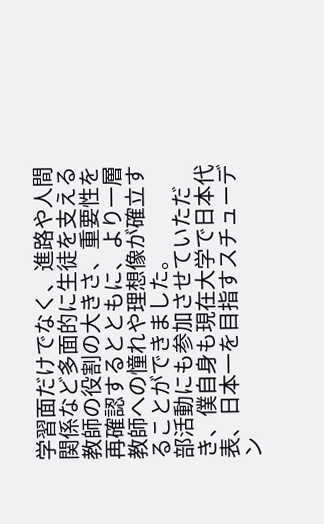学習面だけでなく、進路や人間関係など多面的に生徒を支える教師の役割の大きさ、重要性を再確認するとともに、より一層教師への憧れや理想像が確立することができました。
部活動にも参加させていただき、僕自身も現在大学で日本代表、日本一を目指すスチューデン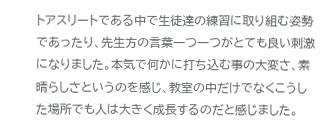トアスリートである中で生徒達の練習に取り組む姿勢であったり、先生方の言葉一つ一つがとても良い刺激になりました。本気で何かに打ち込む事の大変さ、素晴らしさというのを感じ、教室の中だけでなくこうした場所でも人は大きく成長するのだと感じました。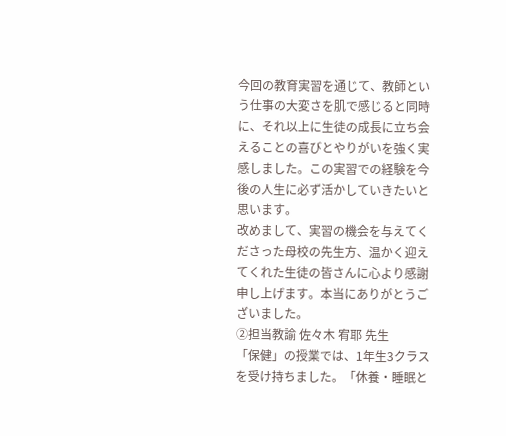今回の教育実習を通じて、教師という仕事の大変さを肌で感じると同時に、それ以上に生徒の成長に立ち会えることの喜びとやりがいを強く実感しました。この実習での経験を今後の人生に必ず活かしていきたいと思います。
改めまして、実習の機会を与えてくださった母校の先生方、温かく迎えてくれた生徒の皆さんに心より感謝申し上げます。本当にありがとうございました。
②担当教諭 佐々木 宥耶 先生
「保健」の授業では、1年生3クラスを受け持ちました。「休養・睡眠と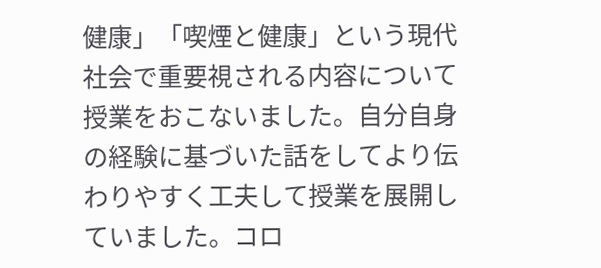健康」「喫煙と健康」という現代社会で重要視される内容について授業をおこないました。自分自身の経験に基づいた話をしてより伝わりやすく工夫して授業を展開していました。コロ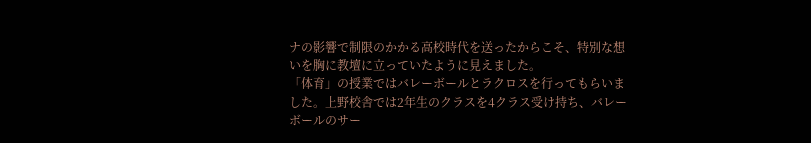ナの影響で制限のかかる高校時代を送ったからこそ、特別な想いを胸に教壇に立っていたように見えました。
「体育」の授業ではバレーボールとラクロスを行ってもらいました。上野校舎では2年生のクラスを4クラス受け持ち、バレーボールのサー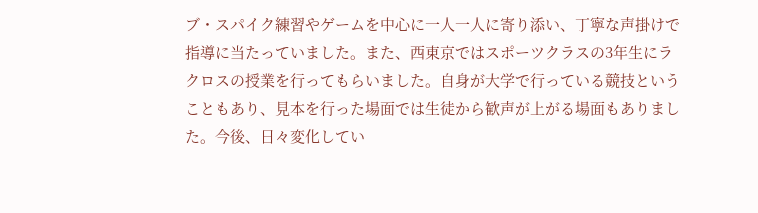ブ・スパイク練習やゲームを中心に一人一人に寄り添い、丁寧な声掛けで指導に当たっていました。また、西東京ではスポーツクラスの3年生にラクロスの授業を行ってもらいました。自身が大学で行っている競技ということもあり、見本を行った場面では生徒から歓声が上がる場面もありました。今後、日々変化してい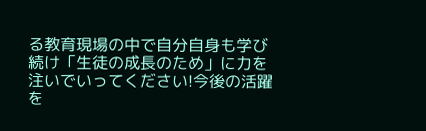る教育現場の中で自分自身も学び続け「生徒の成長のため」に力を注いでいってください!今後の活躍を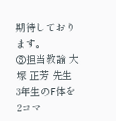期待しております。
③担当教諭 大塚 正芳 先生
3年生のF体を2コマ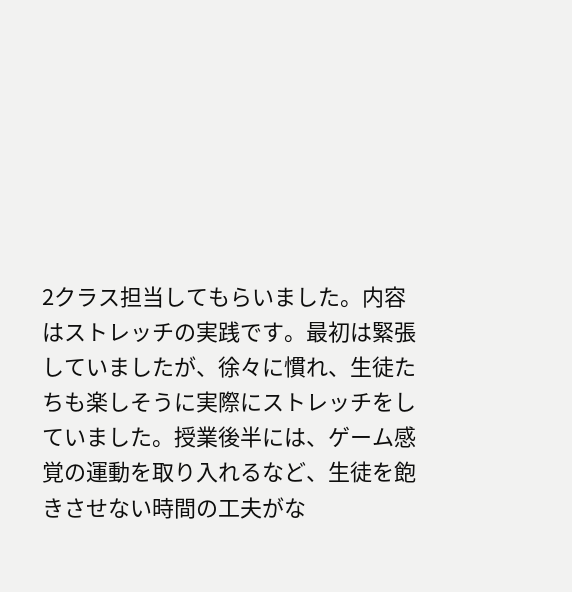2クラス担当してもらいました。内容はストレッチの実践です。最初は緊張していましたが、徐々に慣れ、生徒たちも楽しそうに実際にストレッチをしていました。授業後半には、ゲーム感覚の運動を取り入れるなど、生徒を飽きさせない時間の工夫がな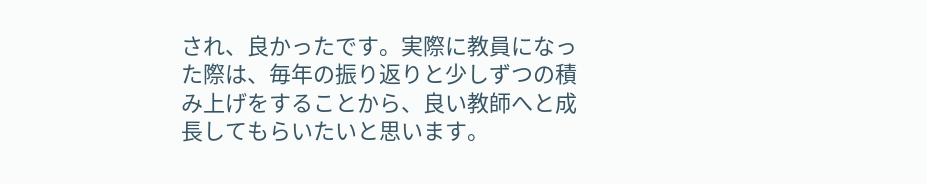され、良かったです。実際に教員になった際は、毎年の振り返りと少しずつの積み上げをすることから、良い教師へと成長してもらいたいと思います。